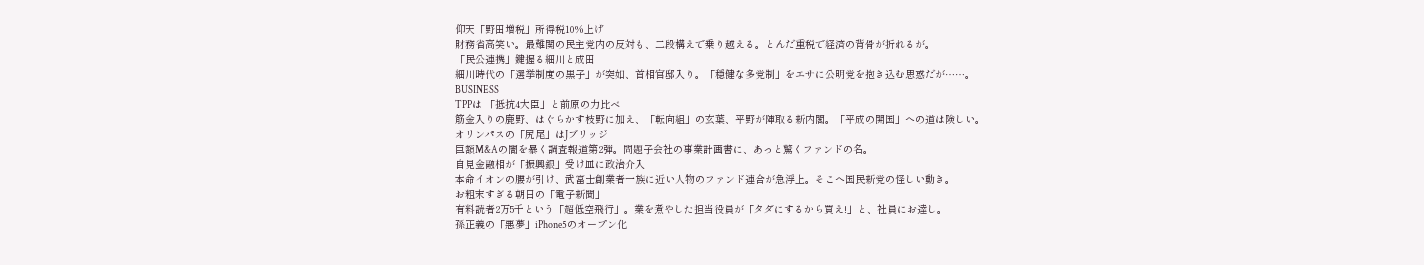仰天「野田増税」所得税10%上げ
財務省高笑い。最難関の民主党内の反対も、二段構えで乗り越える。とんだ重税で経済の背骨が折れるが。
「民公連携」鍵握る細川と成田
細川時代の「選挙制度の黒子」が突如、首相官邸入り。「穏健な多党制」をエサに公明党を抱き込む思惑だが……。
BUSINESS
TPPは 「抵抗4大臣」と前原の力比べ
筋金入りの鹿野、はぐらかす枝野に加え、「転向組」の玄葉、平野が陣取る新内閣。「平成の開国」への道は険しい。
オリンパスの「尻尾」はJブリッジ
巨額M&Aの闇を暴く調査報道第2弾。問題子会社の事業計画書に、あっと驚くファンドの名。
自見金融相が「振興銀」受け皿に政治介入
本命イオンの腰が引け、武富士創業者一族に近い人物のファンド連合が急浮上。そこへ国民新党の怪しい動き。
お粗末すぎる朝日の「電子新聞」
有料読者2万5千という「超低空飛行」。業を煮やした担当役員が「タダにするから買え!」と、社員にお達し。
孫正義の「悪夢」iPhone5のオープン化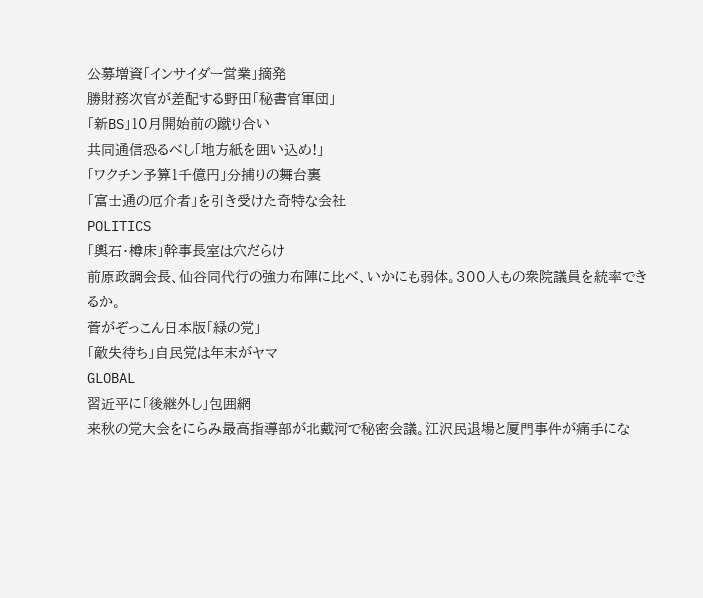公募増資「インサイダー営業」摘発
勝財務次官が差配する野田「秘書官軍団」
「新BS」10月開始前の蹴り合い
共同通信恐るべし「地方紙を囲い込め!」
「ワクチン予算1千億円」分捕りの舞台裏
「富士通の厄介者」を引き受けた奇特な会社
POLITICS
「輿石・樽床」幹事長室は穴だらけ
前原政調会長、仙谷同代行の強力布陣に比べ、いかにも弱体。300人もの衆院議員を統率できるか。
菅がぞっこん日本版「緑の党」
「敵失待ち」自民党は年末がヤマ
GLOBAL
習近平に「後継外し」包囲網
来秋の党大会をにらみ最高指導部が北戴河で秘密会議。江沢民退場と厦門事件が痛手にな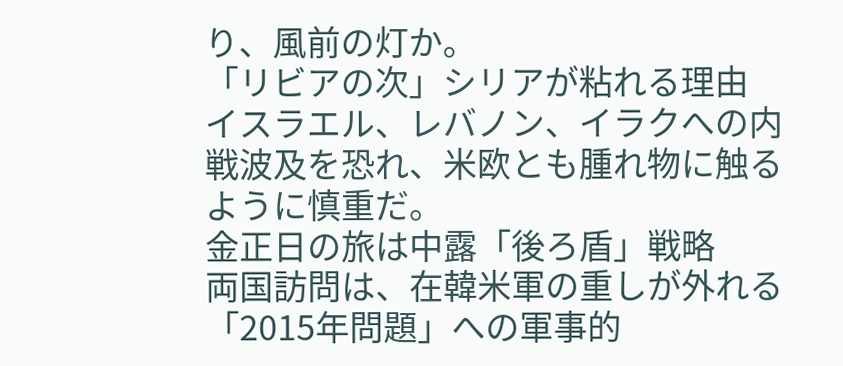り、風前の灯か。
「リビアの次」シリアが粘れる理由
イスラエル、レバノン、イラクへの内戦波及を恐れ、米欧とも腫れ物に触るように慎重だ。
金正日の旅は中露「後ろ盾」戦略
両国訪問は、在韓米軍の重しが外れる「2015年問題」への軍事的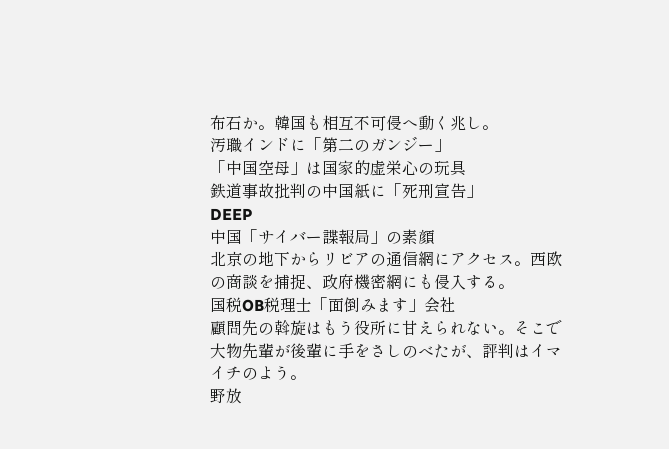布石か。韓国も相互不可侵へ動く兆し。
汚職インドに「第二のガンジー」
「中国空母」は国家的虚栄心の玩具
鉄道事故批判の中国紙に「死刑宣告」
DEEP
中国「サイバー諜報局」の素顔
北京の地下からリビアの通信網にアクセス。西欧の商談を捕捉、政府機密網にも侵入する。
国税OB税理士「面倒みます」会社
顧問先の斡旋はもう役所に甘えられない。そこで大物先輩が後輩に手をさしのべたが、評判はイマイチのよう。
野放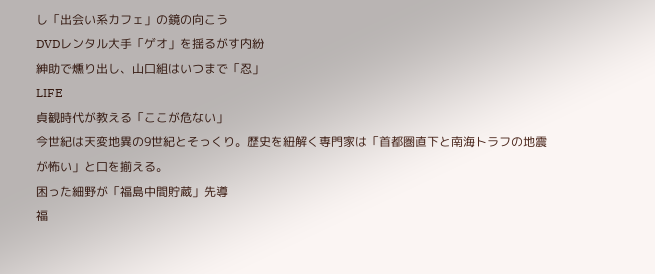し「出会い系カフェ」の鏡の向こう
DVDレンタル大手「ゲオ」を揺るがす内紛
紳助で燻り出し、山口組はいつまで「忍」
LIFE
貞観時代が教える「ここが危ない」
今世紀は天変地異の9世紀とそっくり。歴史を紐解く専門家は「首都圏直下と南海トラフの地震が怖い」と口を揃える。
困った細野が「福島中間貯蔵」先導
福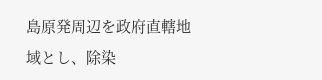島原発周辺を政府直轄地域とし、除染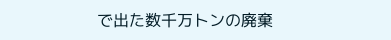で出た数千万トンの廃棄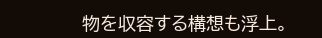物を収容する構想も浮上。